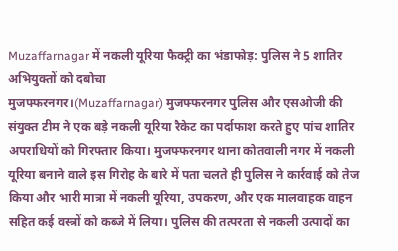Muzaffarnagar में नकली यूरिया फैक्ट्री का भंडाफोड़: पुलिस ने 5 शातिर अभियुक्तों को दबोचा
मुजफ्फरनगर।(Muzaffarnagar) मुजफ्फरनगर पुलिस और एसओजी की संयुक्त टीम ने एक बड़े नकली यूरिया रैकेट का पर्दाफाश करते हुए पांच शातिर अपराधियों को गिरफ्तार किया। मुजफ्फरनगर थाना कोतवाली नगर में नकली यूरिया बनाने वाले इस गिरोह के बारे में पता चलते ही पुलिस ने कार्रवाई को तेज किया और भारी मात्रा में नकली यूरिया, उपकरण, और एक मालवाहक वाहन सहित कई वस्त्रों को कब्जे में लिया। पुलिस की तत्परता से नकली उत्पादों का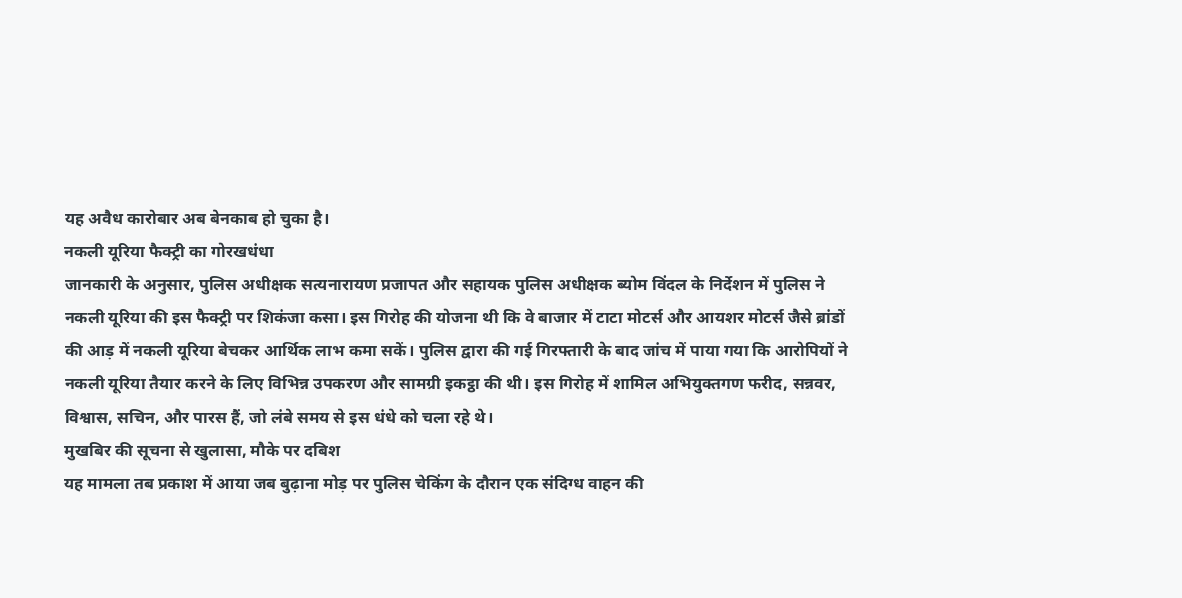यह अवैध कारोबार अब बेनकाब हो चुका है।
नकली यूरिया फैक्ट्री का गोरखधंधा
जानकारी के अनुसार, पुलिस अधीक्षक सत्यनारायण प्रजापत और सहायक पुलिस अधीक्षक ब्योम विंदल के निर्देशन में पुलिस ने नकली यूरिया की इस फैक्ट्री पर शिकंजा कसा। इस गिरोह की योजना थी कि वे बाजार में टाटा मोटर्स और आयशर मोटर्स जैसे ब्रांडों की आड़ में नकली यूरिया बेचकर आर्थिक लाभ कमा सकें। पुलिस द्वारा की गई गिरफ्तारी के बाद जांच में पाया गया कि आरोपियों ने नकली यूरिया तैयार करने के लिए विभिन्न उपकरण और सामग्री इकट्ठा की थी। इस गिरोह में शामिल अभियुक्तगण फरीद, सन्नवर, विश्वास, सचिन, और पारस हैं, जो लंबे समय से इस धंधे को चला रहे थे।
मुखबिर की सूचना से खुलासा, मौके पर दबिश
यह मामला तब प्रकाश में आया जब बुढ़ाना मोड़ पर पुलिस चेकिंग के दौरान एक संदिग्ध वाहन की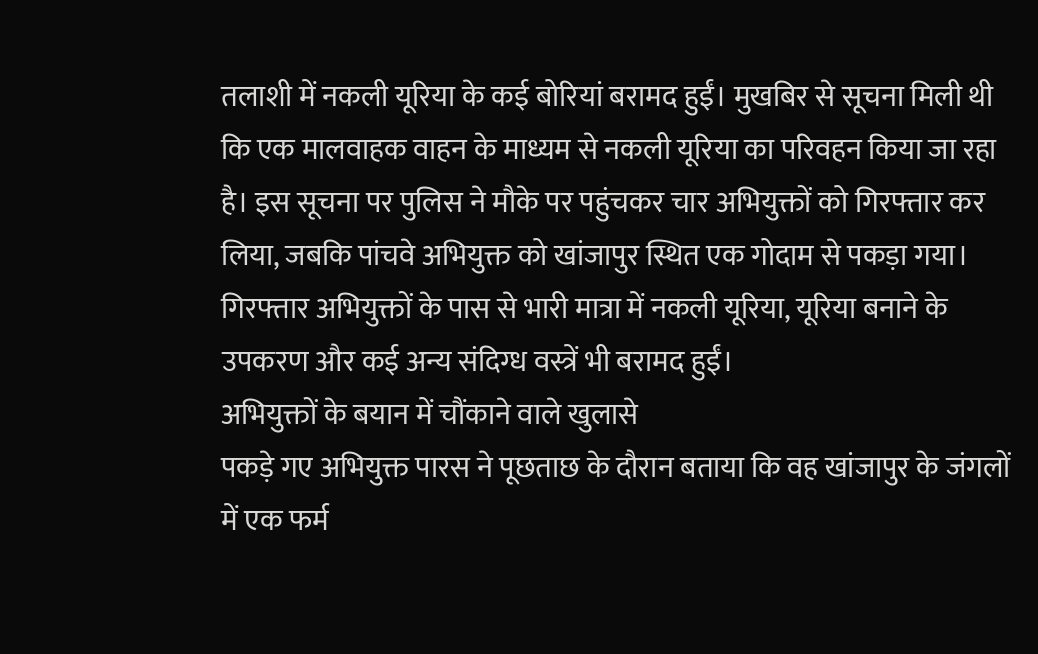तलाशी में नकली यूरिया के कई बोरियां बरामद हुईं। मुखबिर से सूचना मिली थी कि एक मालवाहक वाहन के माध्यम से नकली यूरिया का परिवहन किया जा रहा है। इस सूचना पर पुलिस ने मौके पर पहुंचकर चार अभियुक्तों को गिरफ्तार कर लिया, जबकि पांचवे अभियुक्त को खांजापुर स्थित एक गोदाम से पकड़ा गया। गिरफ्तार अभियुक्तों के पास से भारी मात्रा में नकली यूरिया, यूरिया बनाने के उपकरण और कई अन्य संदिग्ध वस्त्रें भी बरामद हुईं।
अभियुक्तों के बयान में चौंकाने वाले खुलासे
पकड़े गए अभियुक्त पारस ने पूछताछ के दौरान बताया कि वह खांजापुर के जंगलों में एक फर्म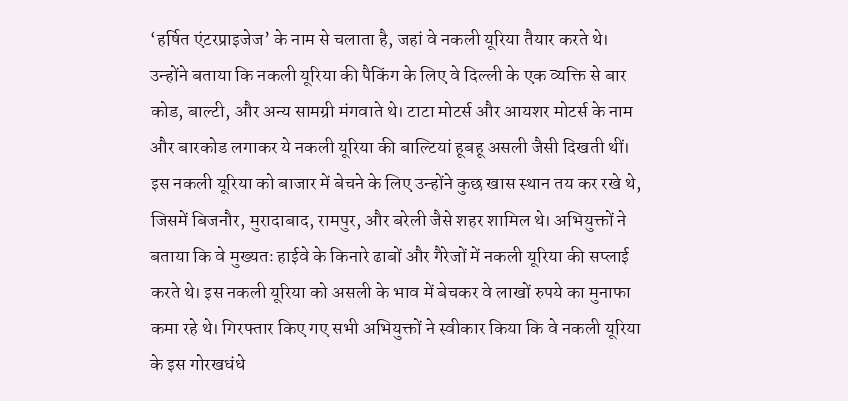‘हर्षित एंटरप्राइजेज’ के नाम से चलाता है, जहां वे नकली यूरिया तैयार करते थे। उन्होंने बताया कि नकली यूरिया की पैकिंग के लिए वे दिल्ली के एक व्यक्ति से बार कोड, बाल्टी, और अन्य सामग्री मंगवाते थे। टाटा मोटर्स और आयशर मोटर्स के नाम और बारकोड लगाकर ये नकली यूरिया की बाल्टियां हूबहू असली जैसी दिखती थीं।
इस नकली यूरिया को बाजार में बेचने के लिए उन्होंने कुछ खास स्थान तय कर रखे थे, जिसमें बिजनौर, मुरादाबाद, रामपुर, और बरेली जैसे शहर शामिल थे। अभियुक्तों ने बताया कि वे मुख्यतः हाईवे के किनारे ढाबों और गैरेजों में नकली यूरिया की सप्लाई करते थे। इस नकली यूरिया को असली के भाव में बेचकर वे लाखों रुपये का मुनाफा कमा रहे थे। गिरफ्तार किए गए सभी अभियुक्तों ने स्वीकार किया कि वे नकली यूरिया के इस गोरखधंधे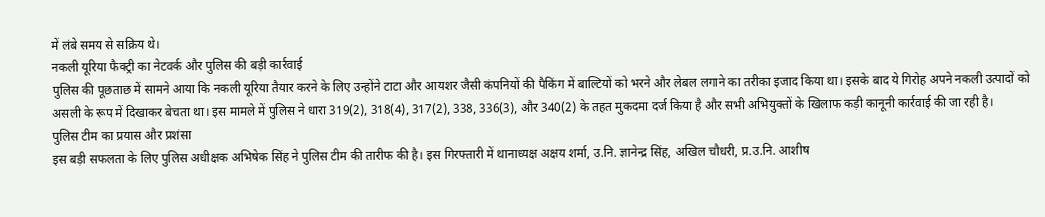में लंबे समय से सक्रिय थे।
नकली यूरिया फैक्ट्री का नेटवर्क और पुलिस की बड़ी कार्रवाई
पुलिस की पूछताछ में सामने आया कि नकली यूरिया तैयार करने के लिए उन्होंने टाटा और आयशर जैसी कंपनियों की पैकिंग में बाल्टियों को भरने और लेबल लगाने का तरीका इजाद किया था। इसके बाद ये गिरोह अपने नकली उत्पादों को असली के रूप में दिखाकर बेचता था। इस मामले में पुलिस ने धारा 319(2), 318(4), 317(2), 338, 336(3), और 340(2) के तहत मुकदमा दर्ज किया है और सभी अभियुक्तों के खिलाफ कड़ी कानूनी कार्रवाई की जा रही है।
पुलिस टीम का प्रयास और प्रशंसा
इस बड़ी सफलता के लिए पुलिस अधीक्षक अभिषेक सिंह ने पुलिस टीम की तारीफ की है। इस गिरफ्तारी में थानाध्यक्ष अक्षय शर्मा, उ.नि. ज्ञानेन्द्र सिंह, अखिल चौधरी, प्र.उ.नि. आशीष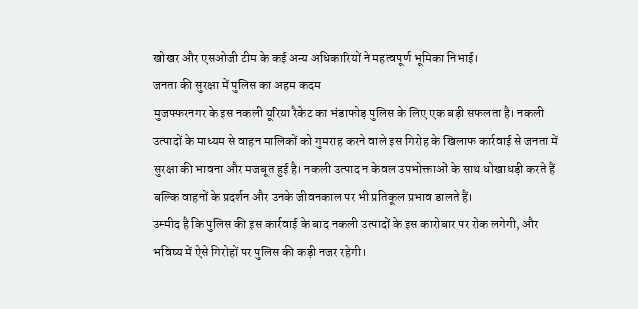खोखर और एसओजी टीम के कई अन्य अधिकारियों ने महत्वपूर्ण भूमिका निभाई।
जनता की सुरक्षा में पुलिस का अहम कदम
मुजफ्फरनगर के इस नकली यूरिया रैकेट का भंडाफोड़ पुलिस के लिए एक बड़ी सफलता है। नकली उत्पादों के माध्यम से वाहन मालिकों को गुमराह करने वाले इस गिरोह के खिलाफ कार्रवाई से जनता में सुरक्षा की भावना और मजबूत हुई है। नकली उत्पाद न केवल उपभोक्ताओं के साथ धोखाधड़ी करते हैं बल्कि वाहनों के प्रदर्शन और उनके जीवनकाल पर भी प्रतिकूल प्रभाव डालते हैं।
उम्मीद है कि पुलिस की इस कार्रवाई के बाद नकली उत्पादों के इस कारोबार पर रोक लगेगी, और भविष्य में ऐसे गिरोहों पर पुलिस की कड़ी नजर रहेगी।